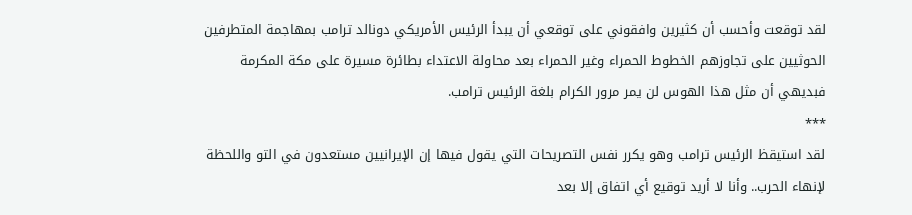لقد توقعت وأحسب أن كثيرين وافقوني على توقعي أن يبدأ الرئيس الأمريكي دونالد ترامب بمهاجمة المتطرفين الحوثيين على تجاوزهم الخطوط الحمراء وغير الحمراء بعد محاولة الاعتداء بطائرة مسيرة على مكة المكرمة فبديهي أن مثل هذا الهوس لن يمر مرور الكرام بلغة الرئيس ترامب.
***
لقد استيقظ الرئيس ترامب وهو يكرر نفس التصريحات التي يقول فيها إن الإيرانيين مستعدون في التو واللحظة لإنهاء الحرب.. وأنا لا أريد توقيع أي اتفاق إلا بعد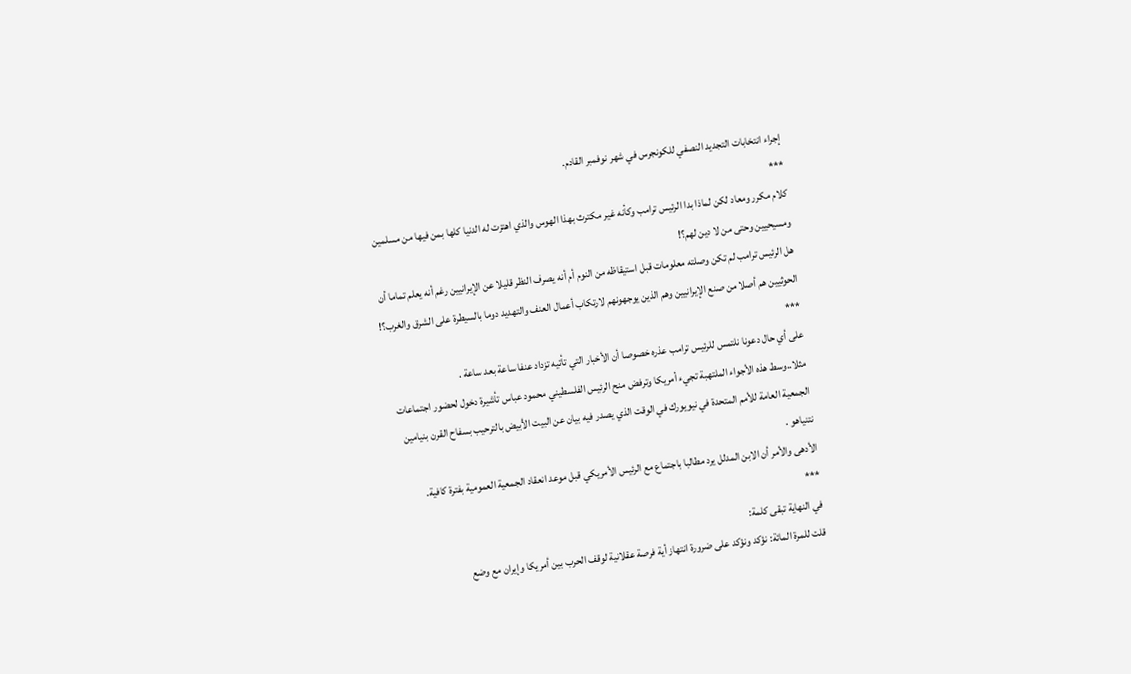إجراء انتخابات التجديد النصفي للكونجرس في شهر نوفمبر القادم.
***
كلام مكرر ومعاد لكن لماذا بدا الرئيس ترامب وكأنه غير مكترث بهذا الهوس والذي اهتزت له الدنيا كلها بمن فيها من مسلمين ومسيحيين وحتى من لا دين لهم؟!
هل الرئيس ترامب لم تكن وصلته معلومات قبل استيقاظه من النوم أم أنه يصرف النظر قليلا عن الإيرانيين رغم أنه يعلم تماما أن الحوثيين هم أصلا من صنع الإيرانيين وهم الذين يوجهونهم لارتكاب أعمال العنف والتهديد دوما بالسيطرة على الشرق والغرب؟!
***
على أي حال دعونا نلتمس للرئيس ترامب عذره خصوصا أن الأخبار التي تأتيه تزداد عنفا ساعة بعد ساعة .
مثلا..وسط هذه الأجواء الملتهبة تجيء أمريكا وترفض منح الرئيس الفلسطيني محمود عباس تأشيرة دخول لحضور اجتماعات الجمعية العامة للأمم المتحدة في نيويورك في الوقت الذي يصدر فيه بيان عن البيت الأبيض بالترحيب بسفاح القرن بنيامين نتنياهو .
الأدهى والأمر أن الابن المدلل يرد مطالبا باجتماع مع الرئيس الأمريكي قبل موعد انعقاد الجمعية العمومية بفترة كافية.
***
في النهاية تبقى كلمة:
قلت للمرة المائة: نؤكد ونؤكد على ضرورة انتهاز أية فرصة عقلانية لوقف الحرب بين أمريكا وإيران مع وضع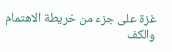غزة على جزء من خريطة الاهتمام والكف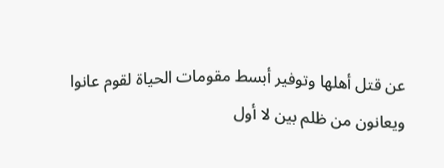عن قتل أهلها وتوفير أبسط مقومات الحياة لقوم عانوا ويعانون من ظلم بين لا أول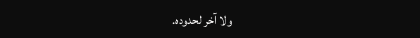ولا آخر لحدوده.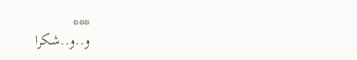***
و..و..شكرا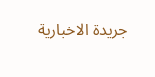جريدة الاخبارية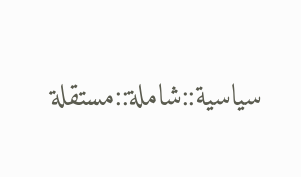سياسية::شاملة::مستقلة